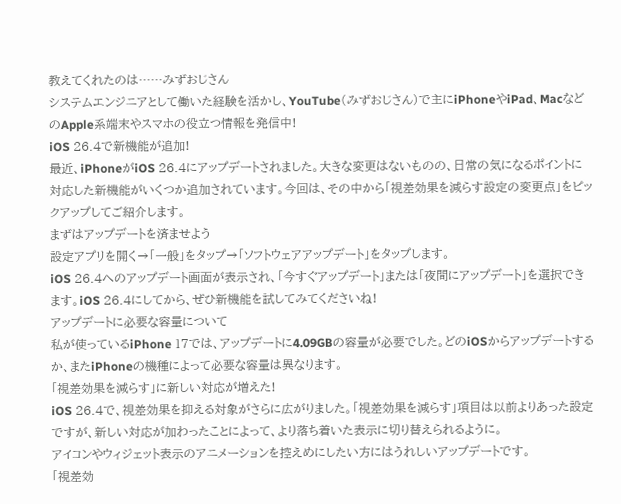教えてくれたのは……みずおじさん
システムエンジニアとして働いた経験を活かし、YouTube(みずおじさん)で主にiPhoneやiPad、MacなどのApple系端末やスマホの役立つ情報を発信中!
iOS 26.4で新機能が追加!
最近、iPhoneがiOS 26.4にアップデートされました。大きな変更はないものの、日常の気になるポイントに対応した新機能がいくつか追加されています。今回は、その中から「視差効果を減らす設定の変更点」をピックアップしてご紹介します。
まずはアップデートを済ませよう
設定アプリを開く→「一般」をタップ→「ソフトウェアアップデート」をタップします。
iOS 26.4へのアップデート画面が表示され、「今すぐアップデート」または「夜間にアップデート」を選択できます。iOS 26.4にしてから、ぜひ新機能を試してみてくださいね!
アップデートに必要な容量について
私が使っているiPhone 17では、アップデートに4.09GBの容量が必要でした。どのiOSからアップデートするか、またiPhoneの機種によって必要な容量は異なります。
「視差効果を減らす」に新しい対応が増えた!
iOS 26.4で、視差効果を抑える対象がさらに広がりました。「視差効果を減らす」項目は以前よりあった設定ですが、新しい対応が加わったことによって、より落ち着いた表示に切り替えられるように。
アイコンやウィジェット表示のアニメーションを控えめにしたい方にはうれしいアップデートです。
「視差効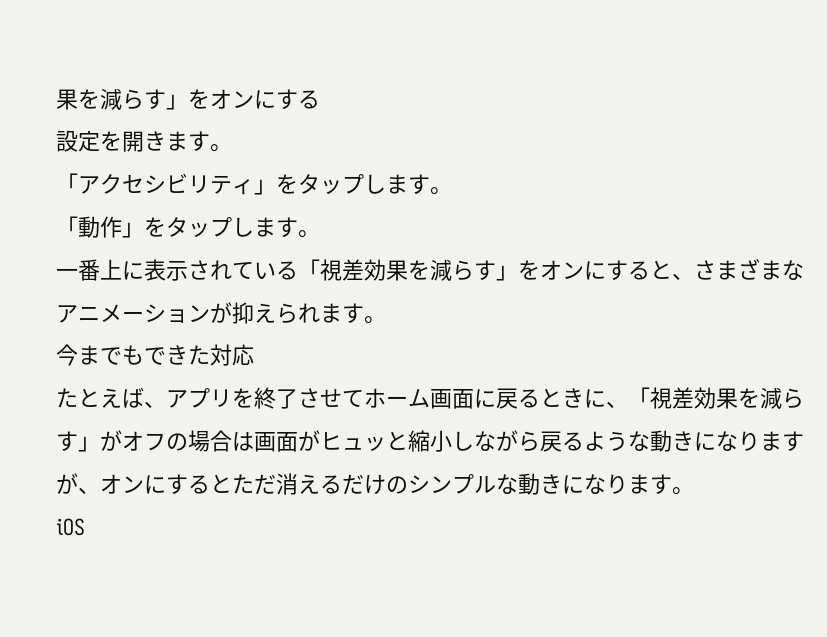果を減らす」をオンにする
設定を開きます。
「アクセシビリティ」をタップします。
「動作」をタップします。
一番上に表示されている「視差効果を減らす」をオンにすると、さまざまなアニメーションが抑えられます。
今までもできた対応
たとえば、アプリを終了させてホーム画面に戻るときに、「視差効果を減らす」がオフの場合は画面がヒュッと縮小しながら戻るような動きになりますが、オンにするとただ消えるだけのシンプルな動きになります。
iOS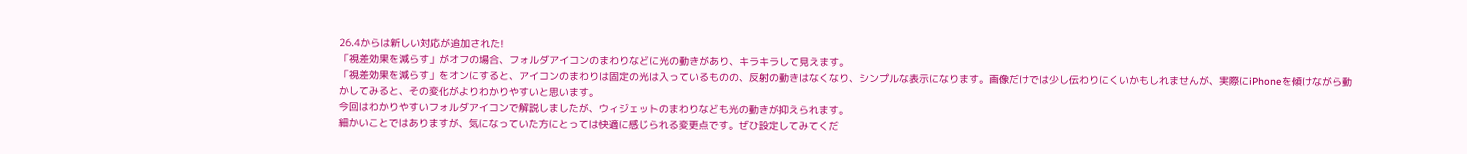26.4からは新しい対応が追加された!
「視差効果を減らす」がオフの場合、フォルダアイコンのまわりなどに光の動きがあり、キラキラして見えます。
「視差効果を減らす」をオンにすると、アイコンのまわりは固定の光は入っているものの、反射の動きはなくなり、シンプルな表示になります。画像だけでは少し伝わりにくいかもしれませんが、実際にiPhoneを傾けながら動かしてみると、その変化がよりわかりやすいと思います。
今回はわかりやすいフォルダアイコンで解説しましたが、ウィジェットのまわりなども光の動きが抑えられます。
細かいことではありますが、気になっていた方にとっては快適に感じられる変更点です。ぜひ設定してみてくだ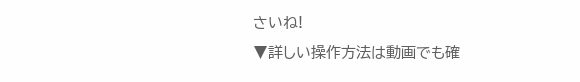さいね!
▼詳しい操作方法は動画でも確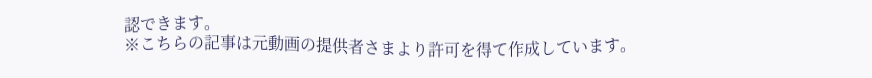認できます。
※こちらの記事は元動画の提供者さまより許可を得て作成しています。